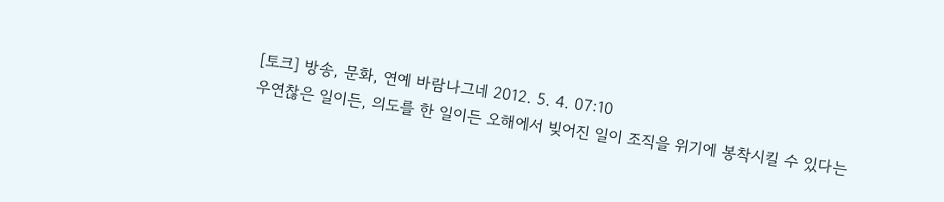[토크] 방송, 문화, 연예 바람나그네 2012. 5. 4. 07:10
우연찮은 일이든, 의도를 한 일이든 오해에서 빚어진 일이 조직을 위기에 봉착시킬 수 있다는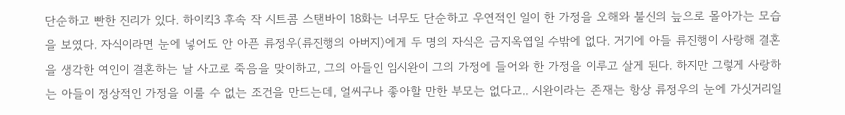단순하고 빤한 진리가 있다. 하이킥3 후속 작 시트콤 스탠바이 18화는 너무도 단순하고 우연적인 일이 한 가정을 오해와 불신의 늪으로 몰아가는 모습을 보였다. 자식이라면 눈에 넣어도 안 아픈 류정우(류진행의 아버지)에게 두 명의 자식은 금지옥엽일 수밖에 없다. 거기에 아들 류진행이 사랑해 결혼을 생각한 여인이 결혼하는 날 사고로 죽음을 맞이하고, 그의 아들인 임시완이 그의 가정에 들어와 한 가정을 이루고 살게 된다. 하지만 그렇게 사랑하는 아들이 정상적인 가정을 이룰 수 없는 조건을 만드는데, 얼씨구나 좋아할 만한 부모는 없다고.. 시완이라는 존재는 항상 류정우의 눈에 가싯거리일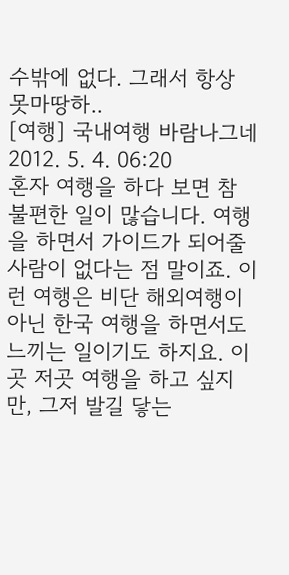수밖에 없다. 그래서 항상 못마땅하..
[여행] 국내여행 바람나그네 2012. 5. 4. 06:20
혼자 여행을 하다 보면 참 불편한 일이 많습니다. 여행을 하면서 가이드가 되어줄 사람이 없다는 점 말이죠. 이런 여행은 비단 해외여행이 아닌 한국 여행을 하면서도 느끼는 일이기도 하지요. 이곳 저곳 여행을 하고 싶지만, 그저 발길 닿는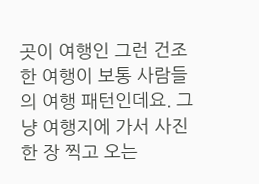곳이 여행인 그런 건조한 여행이 보통 사람들의 여행 패턴인데요. 그냥 여행지에 가서 사진 한 장 찍고 오는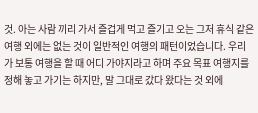것. 아는 사람 끼리 가서 즐겁게 먹고 즐기고 오는 그저 휴식 같은 여행 외에는 없는 것이 일반적인 여행의 패턴이었습니다. 우리가 보통 여행을 할 때 어디 가야지라고 하며 주요 목표 여행지를 정해 놓고 가기는 하지만, 말 그대로 갔다 왔다는 것 외에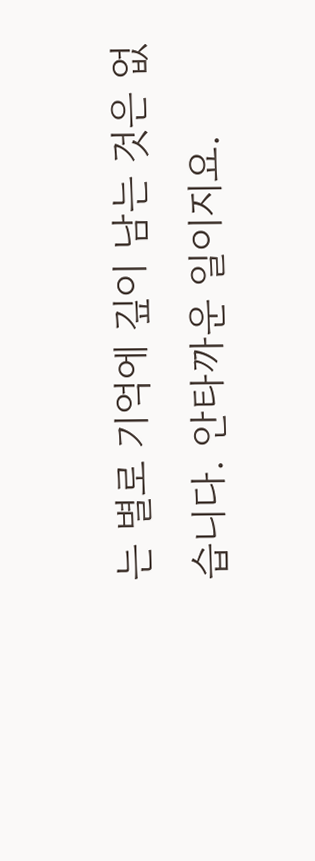는 별로 기억에 깊이 남는 것은 없습니다. 안타까운 일이지요.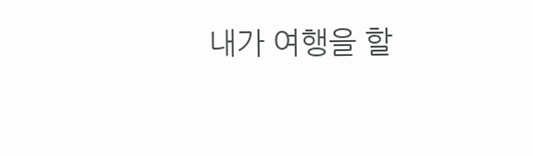내가 여행을 할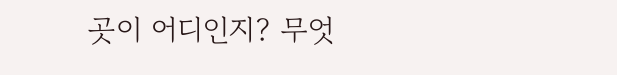곳이 어디인지? 무엇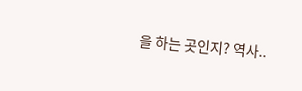을 하는 곳인지? 역사..